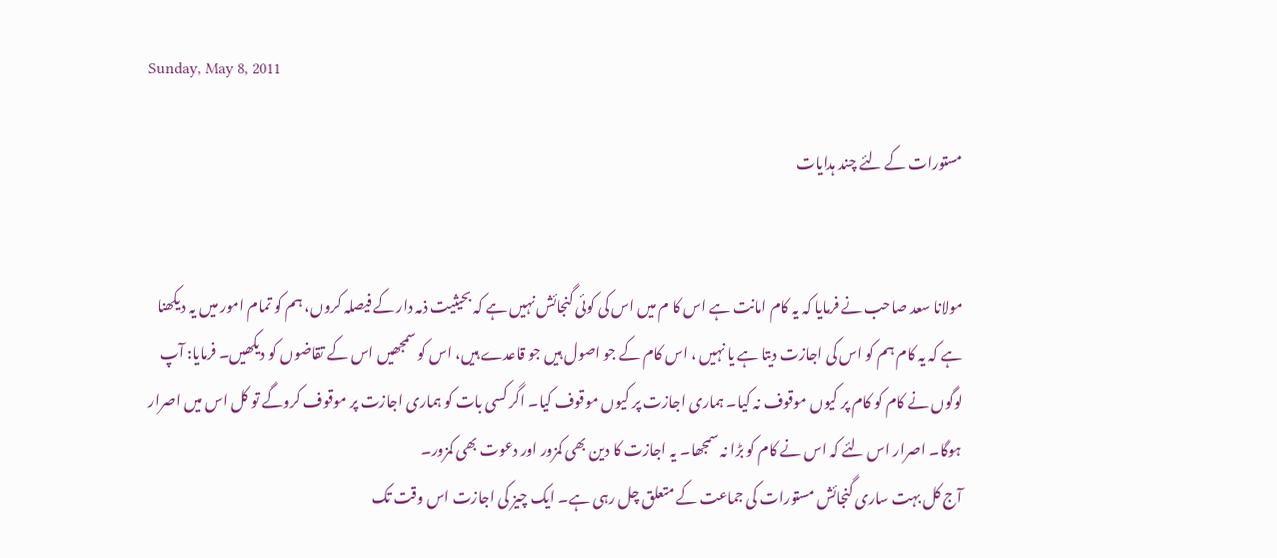Sunday, May 8, 2011

مستورات کے لئے چند ہدایات


مولانا سعد صاحب نے فرمایا کہ یہ کام امانت ہے اس کا م میں اس کی کوئی گنجائش نہیں ہے کہ بحیثیت ذمہ دار کے فیصلہ کروں، ہم کو تمام امور میں یہ دیکھنا ہے کہ یہ کام ہم کو اس کی اجازت دیتا ہے یا نہیں ، اس کام کے جو اصول ہیں جو قاعدے ہیں، اس کو سمجھیں اس کے تقاضوں کو دیکھیں۔ فرمایا: آپ لوگوں نے کام کو کام پر کیوں موقوف نہ کیا۔ ہماری اجازت پر کیوں موقوف کیا۔ اگر کسی بات کو ہماری اجازت پر موقوف کروگے تو کل اس میں اصرار ہوگا۔ اصرار اس لئے کہ اس نے کام کو بڑا نہ سمجھا۔ یہ اجازت کا دین بھی کمزور اور دعوت بھی کمزور۔
آج کل بہت ساری گنجائش مستورات کی جماعت کے متعلق چل رہی ہے۔ ایک چیز کی اجازت اس وقت تک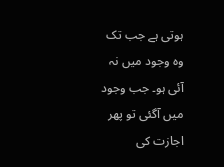ہوتی ہے جب تک وہ وجود میں نہ آئی ہو۔ جب وجود میں آگئی تو پھر اجازت کی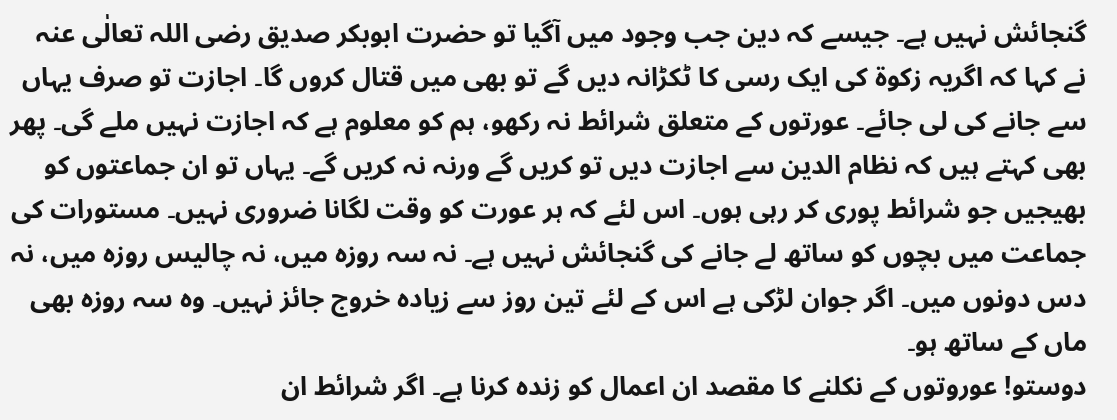گنجائش نہیں ہے۔ جیسے کہ دین جب وجود میں آگیا تو حضرت ابوبکر صدیق رضی اللہ تعالٰی عنہ  نے کہا کہ اگریہ زکوة کی ایک رسی کا ٹکڑانہ دیں گے تو بھی میں قتال کروں گا۔ اجازت تو صرف یہاں سے جانے کی لی جائے۔ عورتوں کے متعلق شرائط نہ رکھو، ہم کو معلوم ہے کہ اجازت نہیں ملے گی۔ پھر بھی کہتے ہیں کہ نظام الدین سے اجازت دیں تو کریں گے ورنہ نہ کریں گے۔ یہاں تو ان جماعتوں کو بھیجیں جو شرائط پوری کر رہی ہوں۔ اس لئے کہ ہر عورت کو وقت لگانا ضروری نہیں۔ مستورات کی جماعت میں بچوں کو ساتھ لے جانے کی گنجائش نہیں ہے۔ نہ سہ روزہ میں، نہ چالیس روزہ میں، نہ دس دونوں میں۔ اگر جوان لڑکی ہے اس کے لئے تین روز سے زیادہ خروج جائز نہیں۔ وہ سہ روزہ بھی ماں کے ساتھ ہو۔
دوستو! عوروتوں کے نکلنے کا مقصد ان اعمال کو زندہ کرنا ہے۔ اگر شرائط ان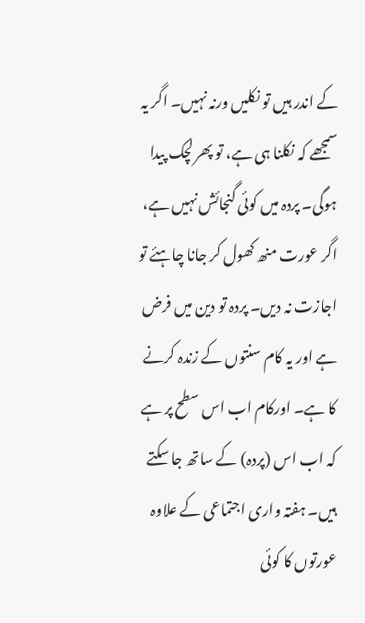کے اندر ہیں تو نکلیں ورنہ نہیں۔ اگر یہ سمجھے کہ نکلنا ہی ہے، تو پھر لچک پیدا ہوگی۔ پردہ میں کوئی گنجائش نہیں ہے، اگر عورت منھ کھول کر جانا چاہئے تو اجازت نہ دیں۔ پردہ تو دین میں فرض ہے اور یہ کام سنتوں کے زندہ کرنے کا ہے۔ اورکام اب اس سطح پر ہے کہ اب اس (پردہ) کے ساتھ جا سکتے ہیں۔ ہفتہ واری اجتماعی کے علاوہ عورتوں کا کوئی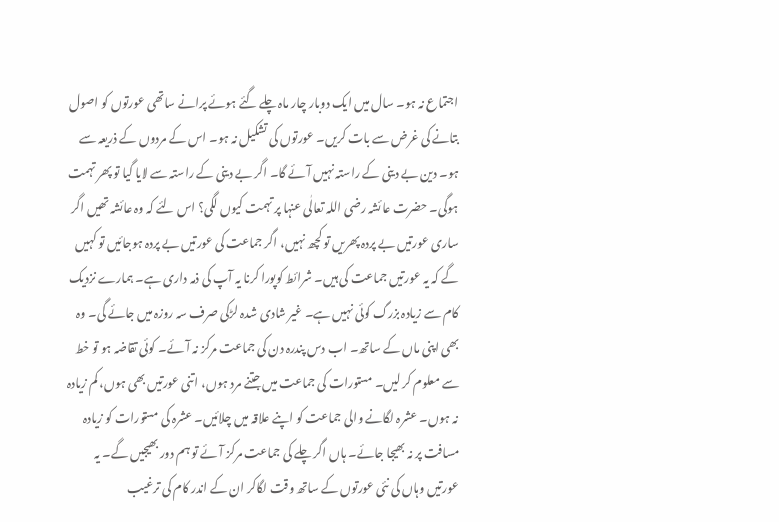اجتماع نہ ہو۔ سال میں ایک دوبار چار ماہ چلے گئے ہوئے پرانے ساتھی عورتوں کو اصول بتانے کی غرض سے بات کریں۔ عورتوں کی تشکیل نہ ہو۔ اس کے مردوں کے ذریعہ سے ہو۔ دین بے دینی کے راستہ نہیں آئے گا۔ اگر بے دینی کے راستہ سے لایا گیا تو پھر تہمت ہوگی۔ حضرت عائشہ رضی اللہ تعالٰی عنہا پر تہمت کیوں لگی؟ اس لئے کہ وہ عائشہ تھیں اگر ساری عورتیں بے پردہ پھریں تو کچھ نہیں، اگر جماعت کی عورتیں بے پردہ ہوجائیں تو کہیں گے کہ یہ عورتیں جماعت کی ہیں۔ شرائط کوپورا کرنا یہ آپ کی ذمہ داری ہے۔ ہمارے نزدیک کام سے زیادہ بزرگ کوئی نہیں ہے۔ غیر شادی شدہ لڑکی صرف سہ روزہ میں جائے گی۔ وہ بھی اپنی ماں کے ساتھ۔ اب دس پندرہ دن کی جماعت مرکز نہ آئے۔ کوئی تقاضہ ہو تو خط سے معلوم کر لیں۔ مستورات کی جماعت میں جتنے مرد ہوں، اتنی عورتیں بھی ہوں، کم زیادہ نہ ہوں۔ عشرہ لگانے والی جماعت کو اپنے علاقہ میں چلائیں۔ عشرہ کی مستورات کو زیادہ مسافت پر نہ بھیجا جائے۔ ہاں اگر چلے کی جماعت مرکز آئے تو ہم دور بھیجیں گے۔ یہ عورتیں وہاں کی نئی عورتوں کے ساتھ وقت لگاکر ان کے اندر کام کی ترغیب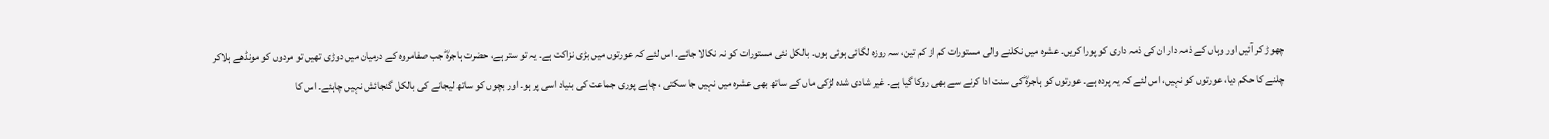چھوڑ کر آئیں اور وہاں کے ذمہ دار ان کی ذمہ داری کو پورا کریں۔ عشرہ میں نکلنے والی مستورات کم از کم تین، سہ روزہ لگائی ہوئی ہوں۔ بالکل نئی مستورات کو نہ نکالا جائے۔ اس لئے کہ عورتوں میں بڑی نزاکت ہے۔ یہ تو ستر ہے، حضرت ہاجرہؓ جب صفامروہ کے درمیان میں دوڑی تھیں تو مردوں کو مونڈھے ہلاکر چلنے کا حکم دیا، عورتوں کو نہیں، اس لئے کہ یہ پردہ ہے۔ عورتوں کو ہاجرہؓ کی سنت ادا کرنے سے بھی روکا گیا ہے۔ غیر شادی شدہ لڑکی ماں کے ساتھ بھی عشرہ میں نہیں جا سکتی ، چاہے پوری جماعت کی بنیاد اسی پر ہو۔ اور بچوں کو ساتھ لیجانے کی بالکل گنجائش نہیں چاہئے۔ اس کا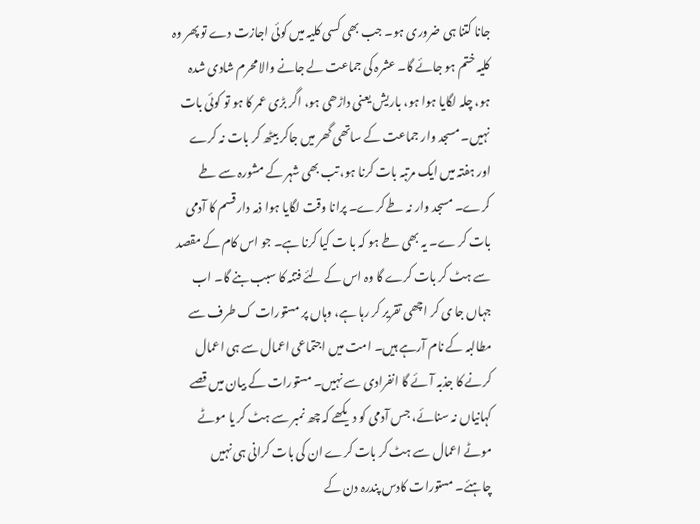جانا کتنا ہی ضروری ہو۔ جب بھی کسی کلیہ میں کوئی اجازت دے تو پھر وہ کلیہ ختم ہو جائے گا۔ عشرہ کی جماعت لے جانے والا محرم شادی شدہ ہو، چلہ لگایا ہوا ہو، باریش یعنی داڑھی ہو، اگر بڑی عمر کا ہو تو کوئی بات نہیں۔ مسجد وار جماعت کے ساتھی گھر میں جاکر بیٹھ کر بات نہ کرے اور ہفتہ میں ایک مرتبہ بات کرنا ہو، تب بھی شہر کے مشورہ سے طے کرے۔ مسجد وار نہ طے کرے۔ پرانا وقت لگایا ہوا ذمہ دار قسم کا آدمی بات کر ے۔ یہ بھی طے ہو کہ با ت کیا کرنا ہے۔ جو اس کام کے مقصد سے ہٹ کر بات کرے گا وہ اس کے لئے فتنہ کا سبب بنے گا۔ اب جہاں جا ی کر اچھی تقریر کر رہا ہے، وہاں پر مستورات ک طرف سے مطالبہ کے نام آرہے ہیں۔ امت میں اجتماعی اعمال سے ہی اعمال کرنے کا جذبہ آئے گا انفرادی سے نہیں۔ مستورات کے بیان میں قصے کہانیاں نہ سنائے، جس آدمی کو دیکھے کہ چھ نمبر سے ہٹ کر یا موٹے موٹے اعمال سے ہٹ کر بات کرے ان کی بات کرانی ہی نہیں چاہئے۔ مستورات کادس پندرہ دن کے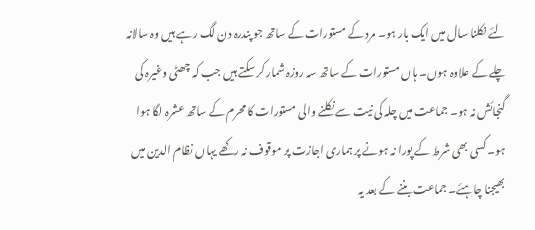لئے نکلنا سال میں ایک بار ہو۔ مرد کے مستورات کے ساتھ جو پندرہ دن لگ رہے ہیں وہ سالانہ چلے کے علاوہ ہوں۔ ہاں مستورات کے ساتھ سہ روزہ شمار کر سکتے ہیں جب کہ چھٹی وغیرہ کی گنجائش نہ ہو۔ جماعت میں چلہ کی نیت سے نکلنے والی مستورات کا محرم کے ساتھ عشرہ لگا ہوا ہو۔ کسی بھی شرط کے پورا نہ ہونے پر ہماری اجازت پر موقوف نہ رکھے یہاں نظام الدین میں بھیجنا چاہئے۔ جماعت بننے کے بعد یہ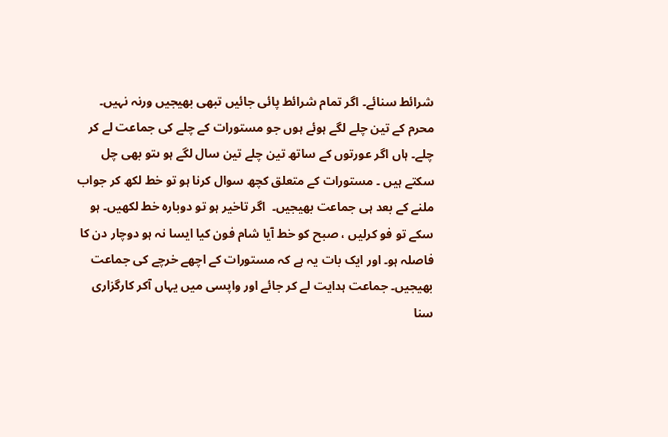شرائط سنائے۔ اگر تمام شرائط پائی جائیں تبھی بھیجیں ورنہ نہیں۔ محرم کے تین چلے لگے ہوئے ہوں جو مستورات کے چلے کی جماعت لے کر چلے۔ ہاں اگر عورتوں کے ساتھ تین چلے تین سال لگے ہو ںتو بھی چل سکتے ہیں ۔ مستورات کے متعلق کچھ سوال کرنا ہو تو خط لکھ کر جواب ملنے کے بعد ہی جماعت بھیجیں۔  اگر تاخیر ہو تو دوبارہ خط لکھیں۔ ہو سکے تو فو کرلیں ، صبح کو خط آیا شام فون کیا ایسا نہ ہو دوچار دن کا فاصلہ ہو۔ اور ایک بات یہ ہے کہ مستورات کے اچھے خرچے کی جماعت بھیجیں۔ جماعت ہدایت لے کر جائے اور واپسی میں یہاں آکر کارگزاری سنا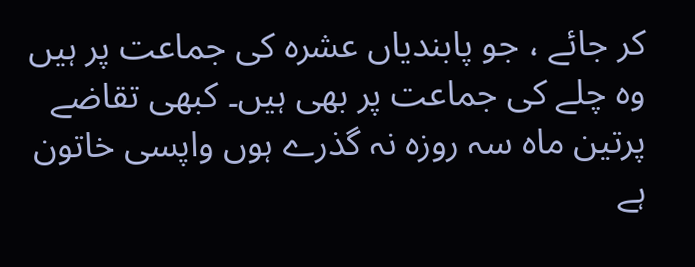کر جائے ، جو پابندیاں عشرہ کی جماعت پر ہیں وہ چلے کی جماعت پر بھی ہیں۔ کبھی تقاضے پرتین ماہ سہ روزہ نہ گذرے ہوں واپسی خاتون ہے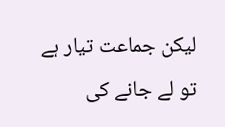لیکن جماعت تیار ہے تو لے جانے کی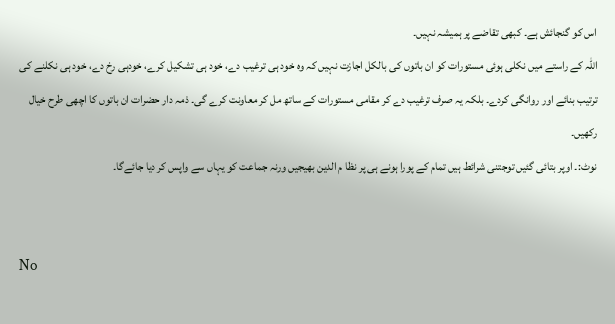اس کو گنجائش ہے۔ کبھی تقاضے پر ہمیشہ نہیں۔
اللہ کے راستے میں نکلی ہوئی مستورات کو ان باتوں کی بالکل اجازت نہیں کہ وہ خود ہی ترغیب دے، خود ہی تشکیل کرے، خودہی رخ دے، خود ہی نکلنے کی ترتیب بنائے اور روانگی کردے۔ بلکہ یہ صرف ترغیب دے کر مقامی مستورات کے ساتھ مل کر معاونت کرے گی۔ ذمہ دار حضرات ان باتوں کا اچھی طرح خیال رکھیں۔
نوٹ:۔ اوپر بتائی گئیں توجتنی شرائط ہیں تمام کے پورا ہونے ہی پر نظا م الدین بھیجیں ورنہ جماعت کو یہاں سے واپس کر دیا جائےگا۔


No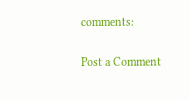comments:

Post a Comment